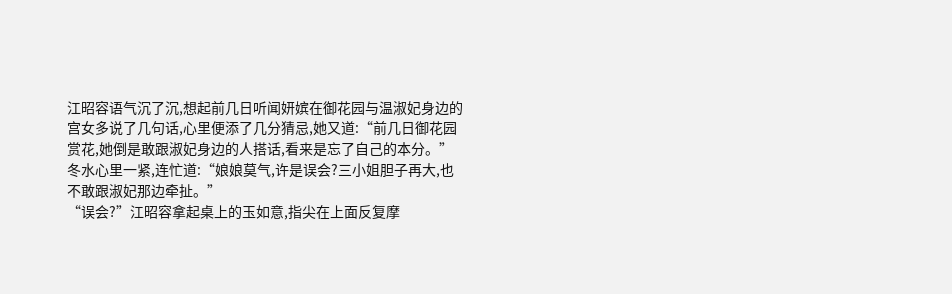江昭容语气沉了沉,想起前几日听闻妍嫔在御花园与温淑妃身边的宫女多说了几句话,心里便添了几分猜忌,她又道:“前几日御花园赏花,她倒是敢跟淑妃身边的人搭话,看来是忘了自己的本分。”
冬水心里一紧,连忙道:“娘娘莫气,许是误会?三小姐胆子再大,也不敢跟淑妃那边牵扯。”
“误会?”江昭容拿起桌上的玉如意,指尖在上面反复摩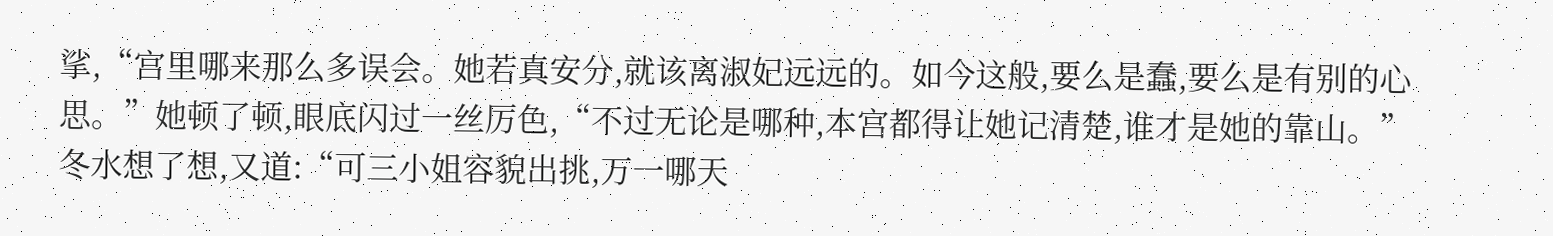挲,“宫里哪来那么多误会。她若真安分,就该离淑妃远远的。如今这般,要么是蠢,要么是有别的心思。”她顿了顿,眼底闪过一丝厉色,“不过无论是哪种,本宫都得让她记清楚,谁才是她的靠山。”
冬水想了想,又道:“可三小姐容貌出挑,万一哪天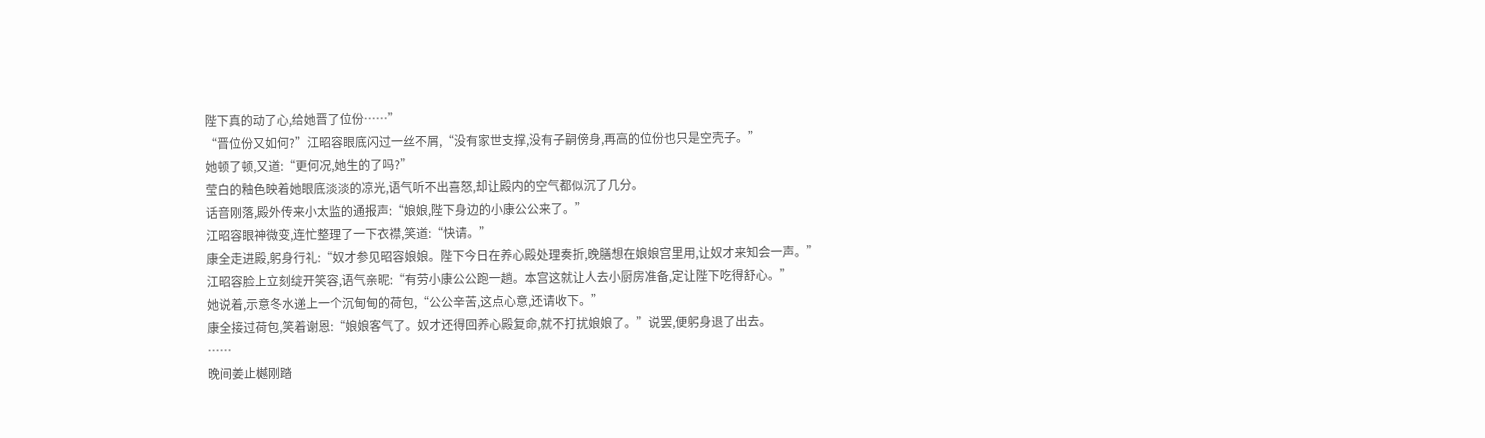陛下真的动了心,给她晋了位份……”
“晋位份又如何?”江昭容眼底闪过一丝不屑,“没有家世支撑,没有子嗣傍身,再高的位份也只是空壳子。”
她顿了顿,又道:“更何况,她生的了吗?”
莹白的釉色映着她眼底淡淡的凉光,语气听不出喜怒,却让殿内的空气都似沉了几分。
话音刚落,殿外传来小太监的通报声:“娘娘,陛下身边的小康公公来了。”
江昭容眼神微变,连忙整理了一下衣襟,笑道:“快请。”
康全走进殿,躬身行礼:“奴才参见昭容娘娘。陛下今日在养心殿处理奏折,晚膳想在娘娘宫里用,让奴才来知会一声。”
江昭容脸上立刻绽开笑容,语气亲昵:“有劳小康公公跑一趟。本宫这就让人去小厨房准备,定让陛下吃得舒心。”
她说着,示意冬水递上一个沉甸甸的荷包,“公公辛苦,这点心意,还请收下。”
康全接过荷包,笑着谢恩:“娘娘客气了。奴才还得回养心殿复命,就不打扰娘娘了。”说罢,便躬身退了出去。
……
晚间姜止樾刚踏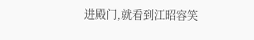进殿门,就看到江昭容笑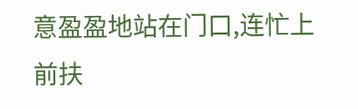意盈盈地站在门口,连忙上前扶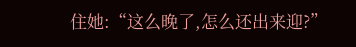住她:“这么晚了,怎么还出来迎?”